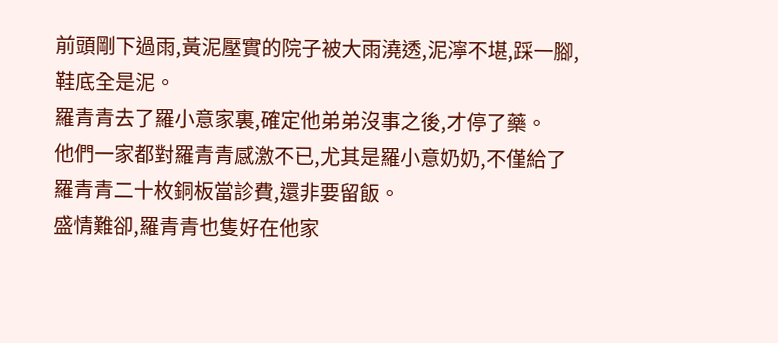前頭剛下過雨,黃泥壓實的院子被大雨澆透,泥濘不堪,踩一腳,鞋底全是泥。
羅青青去了羅小意家裏,確定他弟弟沒事之後,才停了藥。
他們一家都對羅青青感激不已,尤其是羅小意奶奶,不僅給了羅青青二十枚銅板當診費,還非要留飯。
盛情難卻,羅青青也隻好在他家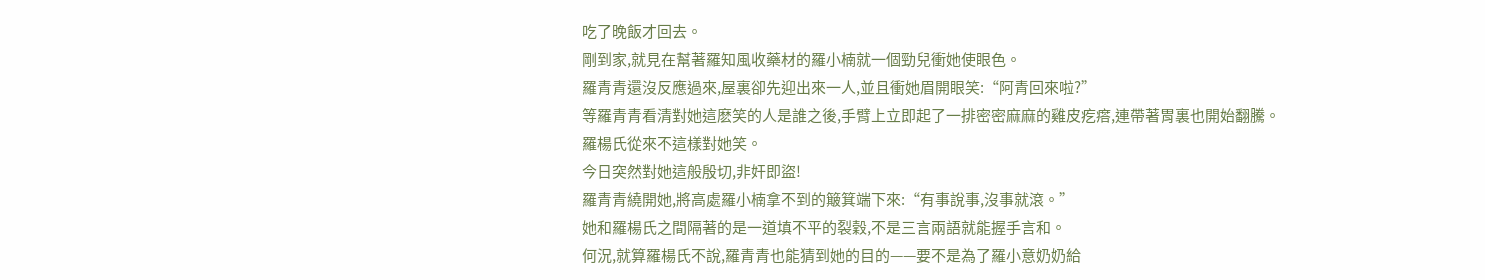吃了晚飯才回去。
剛到家,就見在幫著羅知風收藥材的羅小楠就一個勁兒衝她使眼色。
羅青青還沒反應過來,屋裏卻先迎出來一人,並且衝她眉開眼笑:“阿青回來啦?”
等羅青青看清對她這麽笑的人是誰之後,手臂上立即起了一排密密麻麻的雞皮疙瘩,連帶著胃裏也開始翻騰。
羅楊氏從來不這樣對她笑。
今日突然對她這般殷切,非奸即盜!
羅青青繞開她,將高處羅小楠拿不到的簸箕端下來:“有事說事,沒事就滾。”
她和羅楊氏之間隔著的是一道填不平的裂穀,不是三言兩語就能握手言和。
何況,就算羅楊氏不說,羅青青也能猜到她的目的——要不是為了羅小意奶奶給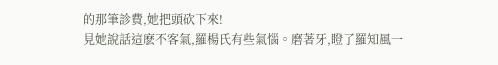的那筆診費,她把頭砍下來!
見她說話這麽不客氣,羅楊氏有些氣惱。磨著牙,瞪了羅知風一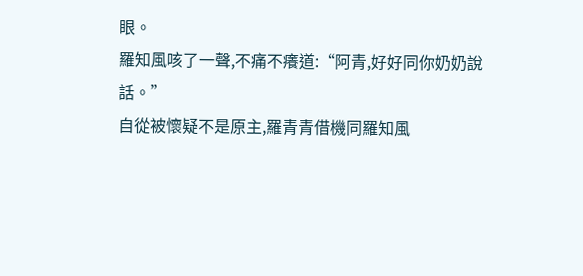眼。
羅知風咳了一聲,不痛不癢道:“阿青,好好同你奶奶說話。”
自從被懷疑不是原主,羅青青借機同羅知風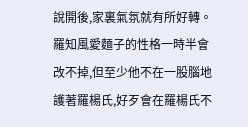說開後,家裏氣氛就有所好轉。
羅知風愛麵子的性格一時半會改不掉,但至少他不在一股腦地護著羅楊氏,好歹會在羅楊氏不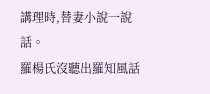講理時,替妻小說一說話。
羅楊氏沒聽出羅知風話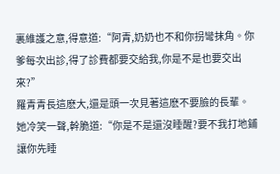裏維護之意,得意道:“阿青,奶奶也不和你拐彎抹角。你爹每次出診,得了診費都要交給我,你是不是也要交出來?”
羅青青長這麽大,還是頭一次見著這麽不要臉的長輩。
她冷笑一聲,幹脆道:“你是不是還沒睡醒?要不我打地鋪讓你先睡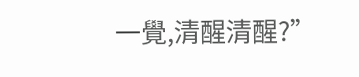一覺,清醒清醒?”